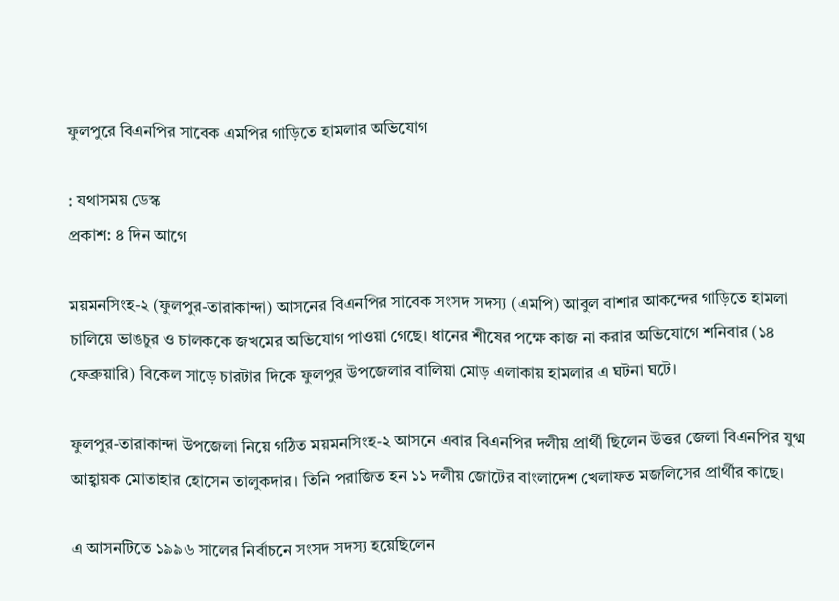ফুলপুরে বিএনপির সাবেক এমপির গাড়িতে হামলার অভিযোগ

: যথাসময় ডেস্ক
প্রকাশ: ৪ দিন আগে

ময়মনসিংহ-২ (ফুলপুর-তারাকান্দা) আসনের বিএনপির সাবেক সংসদ সদস্য (এমপি) আবুল বাশার আকন্দের গাড়িতে হামলা চালিয়ে ভাঙচুর ও চালককে জখমের অভিযোগ পাওয়া গেছে। ধানের শীষের পক্ষে কাজ না করার অভিযোগে শনিবার (১৪ ফেব্রুয়ারি) বিকেল সাড়ে চারটার দিকে ফুলপুর উপজেলার বালিয়া মোড় এলাকায় হামলার এ ঘটনা ঘটে।

ফুলপুর-তারাকান্দা উপজেলা নিয়ে গঠিত ময়মনসিংহ-২ আসনে এবার বিএনপির দলীয় প্রার্থী ছিলেন উত্তর জেলা বিএনপির যুগ্ম আহ্বায়ক মোতাহার হোসেন তালুকদার। তিনি পরাজিত হন ১১ দলীয় জোটের বাংলাদেশ খেলাফত মজলিসের প্রার্থীর কাছে।

এ আসনটিতে ১৯৯৬ সালের নির্বাচনে সংসদ সদস্য হয়েছিলেন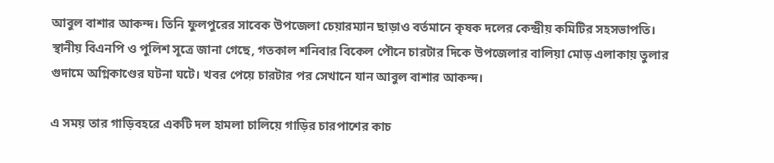আবুল বাশার আকন্দ। তিনি ফুলপুরের সাবেক উপজেলা চেয়ারম্যান ছাড়াও বর্তমানে কৃষক দলের কেন্দ্রীয় কমিটির সহসভাপতি।
স্থানীয় বিএনপি ও পুলিশ সূত্রে জানা গেছে, গতকাল শনিবার বিকেল পৌনে চারটার দিকে উপজেলার বালিয়া মোড় এলাকায় তুলার গুদামে অগ্নিকাণ্ডের ঘটনা ঘটে। খবর পেয়ে চারটার পর সেখানে যান আবুল বাশার আকন্দ।

এ সময় তার গাড়িবহরে একটি দল হামলা চালিয়ে গাড়ির চারপাশের কাচ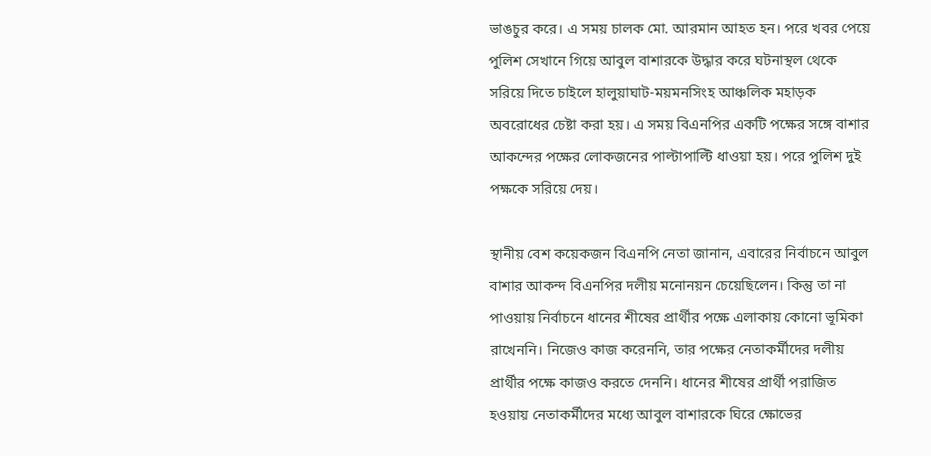ভাঙচুর করে। এ সময় চালক মো. আরমান আহত হন। পরে খবর পেয়ে পুলিশ সেখানে গিয়ে আবুল বাশারকে উদ্ধার করে ঘটনাস্থল থেকে সরিয়ে দিতে চাইলে হালুয়াঘাট-ময়মনসিংহ আঞ্চলিক মহাড়ক অবরোধের চেষ্টা করা হয়। এ সময় বিএনপির একটি পক্ষের সঙ্গে বাশার আকন্দের পক্ষের লোকজনের পাল্টাপাল্টি ধাওয়া হয়। পরে পুলিশ দুই পক্ষকে সরিয়ে দেয়।

স্থানীয় বেশ কয়েকজন বিএনপি নেতা জানান, এবারের নির্বাচনে আবুল বাশার আকন্দ বিএনপির দলীয় মনোনয়ন চেয়েছিলেন। কিন্তু তা না পাওয়ায় নির্বাচনে ধানের শীষের প্রার্থীর পক্ষে এলাকায় কোনো ভূমিকা রাখেননি। নিজেও কাজ করেননি, তার পক্ষের নেতাকর্মীদের দলীয় প্রার্থীর পক্ষে কাজও করতে দেননি। ধানের শীষের প্রার্থী পরাজিত হওয়ায় নেতাকর্মীদের মধ্যে আবুল বাশারকে ঘিরে ক্ষোভের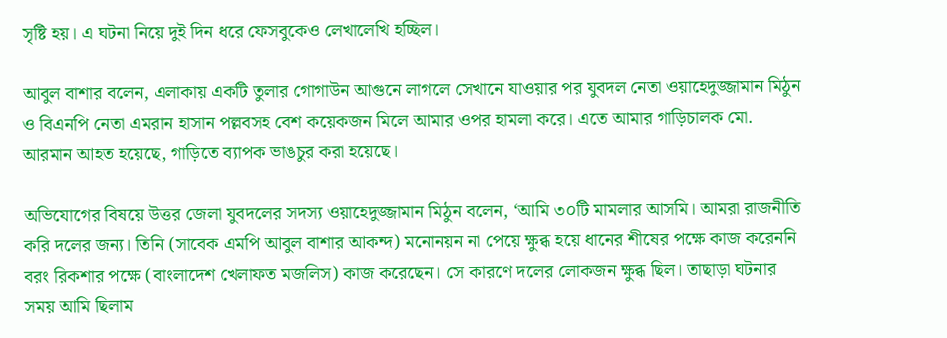সৃষ্টি হয়। এ ঘটনা নিয়ে দুই দিন ধরে ফেসবুকেও লেখালেখি হচ্ছিল।

আবুল বাশার বলেন, এলাকায় একটি তুলার গোগাউন আগুনে লাগলে সেখানে যাওয়ার পর যুবদল নেতা ওয়াহেদুজ্জামান মিঠুন ও বিএনপি নেতা এমরান হাসান পল্লবসহ বেশ কয়েকজন মিলে আমার ওপর হামলা করে। এতে আমার গাড়িচালক মো. আরমান আহত হয়েছে, গাড়িতে ব্যাপক ভাঙচুর করা হয়েছে।

অভিযোগের বিষয়ে উত্তর জেলা যুবদলের সদস্য ওয়াহেদুজ্জামান মিঠুন বলেন, ‘আমি ৩০টি মামলার আসমি। আমরা রাজনীতি করি দলের জন্য। তিনি (সাবেক এমপি আবুল বাশার আকন্দ) মনোনয়ন না পেয়ে ক্ষুব্ধ হয়ে ধানের শীষের পক্ষে কাজ করেননি বরং রিকশার পক্ষে (বাংলাদেশ খেলাফত মজলিস) কাজ করেছেন। সে কারণে দলের লোকজন ক্ষুব্ধ ছিল। তাছাড়া ঘটনার সময় আমি ছিলাম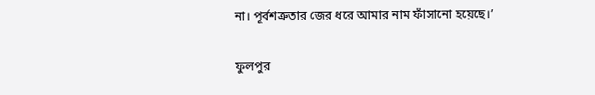না। পূর্বশত্রুতার জের ধরে আমার নাম ফাঁসানো হয়েছে।’

ফুলপুর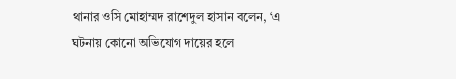থানার ওসি মোহাম্মদ রাশেদুল হাসান বলেন, ‘এ ঘটনায় কোনো অভিযোগ দায়ের হলে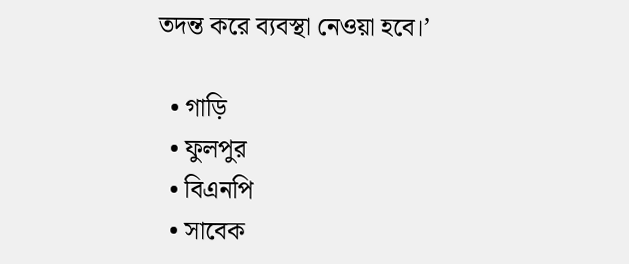তদন্ত করে ব্যবস্থা নেওয়া হবে।’

  • গাড়ি
  • ফুলপুর
  • বিএনপি
  • সাবেক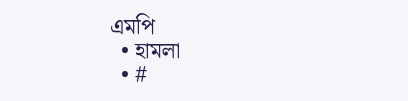এমপি
  • হামলা
  • #